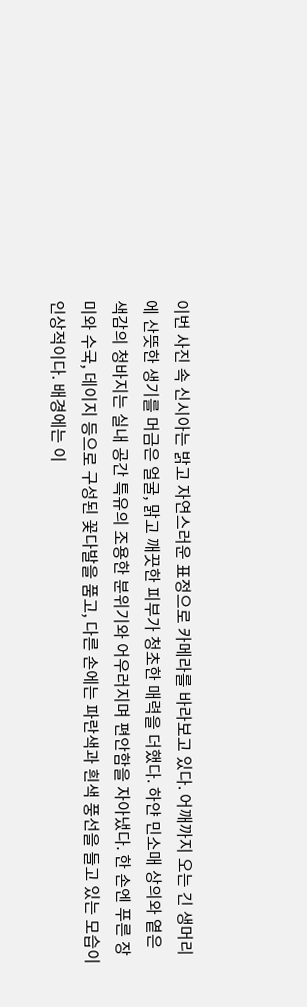이번 사진 속 신시아는 밝고 자연스러운 표정으로 카메라를 바라보고 있다. 어깨까지 오는 긴 생머리에 산뜻한 생기를 머금은 얼굴, 맑고 깨끗한 피부가 청초한 매력을 더했다. 하얀 민소매 상의와 옅은 색감의 청바지는 실내 공간 특유의 조용한 분위기와 어우러지며 편안함을 자아냈다. 한 손엔 푸른 장미와 수국, 데이지 등으로 구성된 꽃다발을 품고, 다른 손에는 파란색과 흰색 풍선을 들고 있는 모습이 인상적이다. 배경에는 이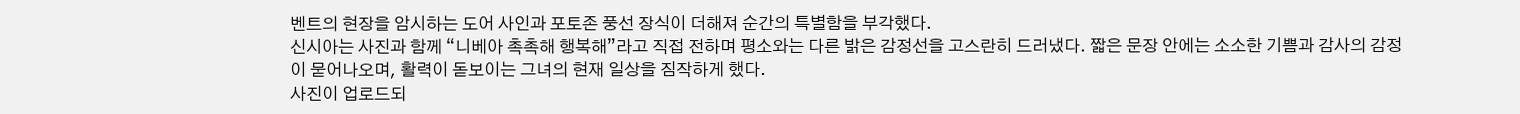벤트의 현장을 암시하는 도어 사인과 포토존 풍선 장식이 더해져 순간의 특별함을 부각했다.
신시아는 사진과 함께 “니베아 촉촉해 행복해”라고 직접 전하며 평소와는 다른 밝은 감정선을 고스란히 드러냈다. 짧은 문장 안에는 소소한 기쁨과 감사의 감정이 묻어나오며, 활력이 돋보이는 그녀의 현재 일상을 짐작하게 했다.
사진이 업로드되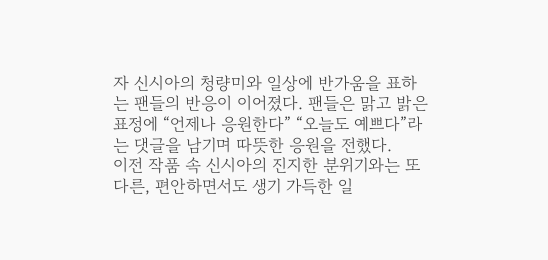자 신시아의 청량미와 일상에 반가움을 표하는 팬들의 반응이 이어졌다. 팬들은 맑고 밝은 표정에 “언제나 응원한다” “오늘도 예쁘다”라는 댓글을 남기며 따뜻한 응원을 전했다.
이전 작품 속 신시아의 진지한 분위기와는 또 다른, 편안하면서도 생기 가득한 일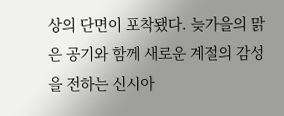상의 단면이 포착됐다. 늦가을의 맑은 공기와 함께 새로운 계절의 감성을 전하는 신시아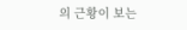의 근황이 보는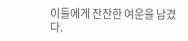이들에게 잔잔한 여운을 남겼다.